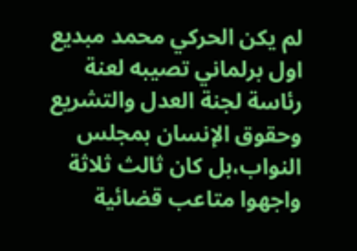لم يكن الحركي محمد مبديع اول برلماني تصيبه لعنة رئاسة لجنة العدل والتشريع وحقوق الإنسان بمجلس النواب،بل كان ثالث ثلاثة واجهوا متاعب قضائية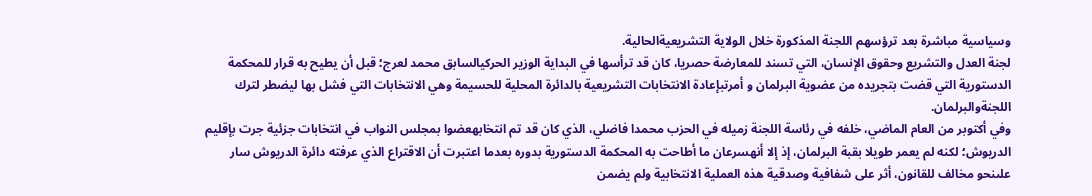وسياسية مباشرة بعد ترؤسهم اللجنة المذكورة خلال الولاية التشريعيةالحالية.
لجنة العدل والتشريع وحقوق الإنسان، التي تسند للمعارضة حصريا، كان قد ترأسها في البداية الوزير الحركيالسابق محمد لعرج؛ قبل أن يطيح به قرار للمحكمة الدستورية التي قضت بتجريده من عضوية البرلمان و أمرتبإعادة الانتخابات التشريعية بالدائرة المحلية للحسيمة وهي الانتخابات التي فشل بها ليضطر لترك اللجنةوالبرلمان.
وفي أكتوبر من العام الماضي، خلفه في رئاسة اللجنة زميله في الحزب محمدا فاضلي، الذي كان قد تم انتخابهعضوا بمجلس النواب في انتخابات جزئية جرت بإقليم الدريوش؛ لكنه لم يعمر طويلا بقبة البرلمان، إذ إلا أنهسرعان ما أطاحت به المحكمة الدستورية بدوره بعدما اعتبرت أن الاقتراع الذي عرفته دائرة الدريوش سار علىنحو مخالف للقانون، أثر على شفافية وصدقية هذه العملية الانتخابية ولم يضمن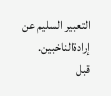التعبير السليم عن إرادةالناخبين.
قبل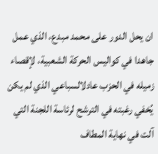ان يحل الدور على محمد مبدع، الذي عمل جاهدا في كواليس الحركة الشعبية، لإقصاء زميله في الحزب عادلالسباعي الذي لم يكن يُخفي رغبته في الترشح لرئاسة اللجنة التي آلت في نهاية المطاف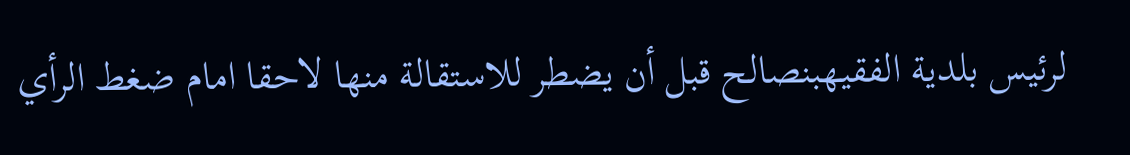لرئيس بلدية الفقيهبنصالح قبل أن يضطر للاستقالة منها لاحقا امام ضغط الرأي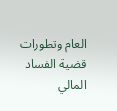العام وتطورات قضية الفساد المالي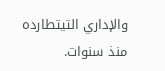والإداري التيتطارده منذ سنوات.